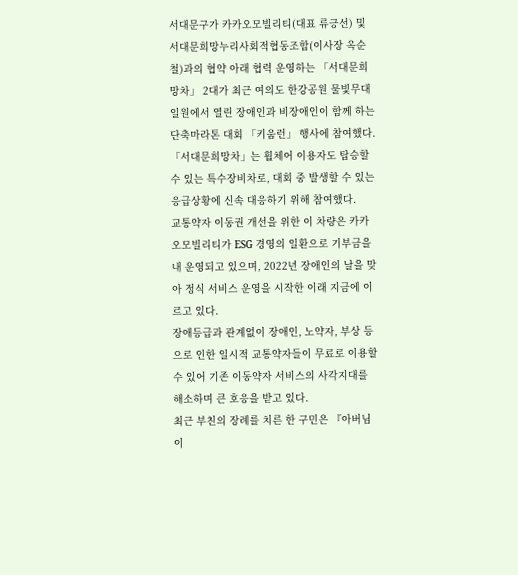서대문구가 카카오모빌리티(대표 류긍선) 및 서대문희망누리사회적협동조합(이사장 옥순철)과의 협약 아래 협력 운영하는 「서대문희망차」 2대가 최근 여의도 한강공원 물빛무대 일원에서 열린 장애인과 비장애인이 함께 하는 단축마라톤 대회 「키움런」 행사에 참여했다.
「서대문희망차」는 휠체어 이용자도 탑승할 수 있는 특수장비차로, 대회 중 발생할 수 있는 응급상황에 신속 대응하기 위해 참여했다.
교통약자 이동권 개선을 위한 이 차량은 카카오모빌리티가 ESG 경영의 일환으로 기부금을 내 운영되고 있으며, 2022년 장애인의 날을 맞아 정식 서비스 운영을 시작한 이래 지금에 이르고 있다.
장애등급과 관계없이 장애인, 노약자, 부상 등으로 인한 일시적 교통약자들이 무료로 이용할 수 있어 기존 이동약자 서비스의 사각지대를 해소하며 큰 호응을 받고 있다.
최근 부친의 장례를 치른 한 구민은 『아버님이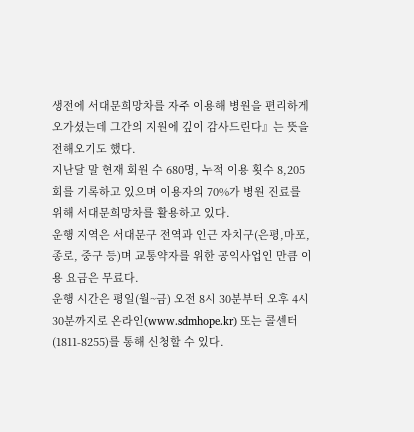생전에 서대문희망차를 자주 이용해 병원을 편리하게 오가셨는데 그간의 지원에 깊이 감사드린다』는 뜻을 전해오기도 했다.
지난달 말 현재 회원 수 680명, 누적 이용 횟수 8,205회를 기록하고 있으며 이용자의 70%가 병원 진료를 위해 서대문희망차를 활용하고 있다.
운행 지역은 서대문구 전역과 인근 자치구(은평,마포, 종로, 중구 등)며 교통약자를 위한 공익사업인 만큼 이용 요금은 무료다.
운행 시간은 평일(월~금) 오전 8시 30분부터 오후 4시 30분까지로 온라인(www.sdmhope.kr) 또는 콜센터(1811-8255)를 통해 신청할 수 있다.